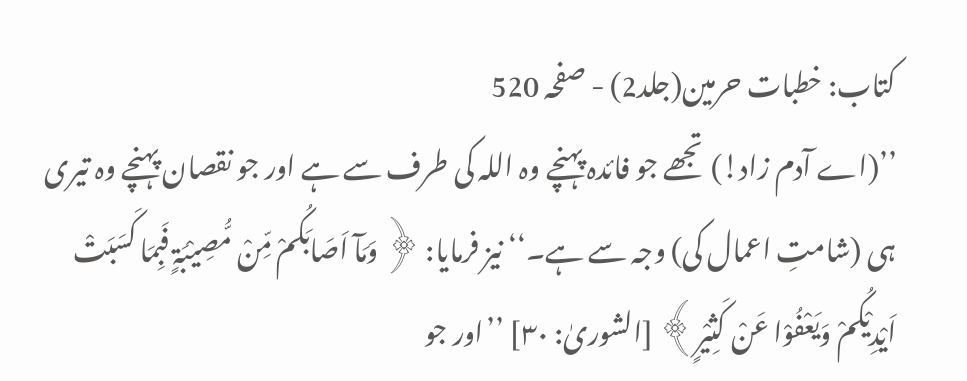کتاب: خطبات حرمین(جلد2) - صفحہ 520
’’(اے آدم زاد!) تجھے جو فائدہ پہنچے وہ اللہ کی طرف سے ہے اور جو نقصان پہنچے وہ تیری ہی (شامتِ اعمال کی) وجہ سے ہے۔‘‘ نیز فرمایا: ﴿ وَمَآ اَصَابَکُمْ مِّنْ مُّصِیْبَۃٍ فَبِمَا کَسَبَتْ اَیْدِیْکُمْ وَیَعْفُوْا عَنْ کَثِیْرٍ﴾ [الشوریٰ: ۳۰] ’’اور جو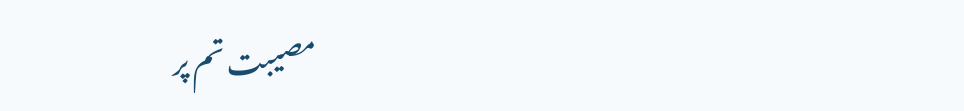مصیبت تم پر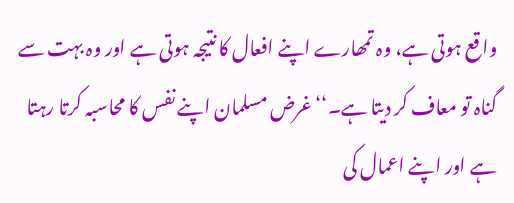واقع ہوتی ہے، وہ تمھارے اپنے افعال کا نتیجہ ہوتی ہے اور وہ بہت سے گناہ تو معاف کر دیتا ہے۔‘‘ غرض مسلمان اپنے نفس کا محاسبہ کرتا رہتا ہے اور اپنے اعمال کی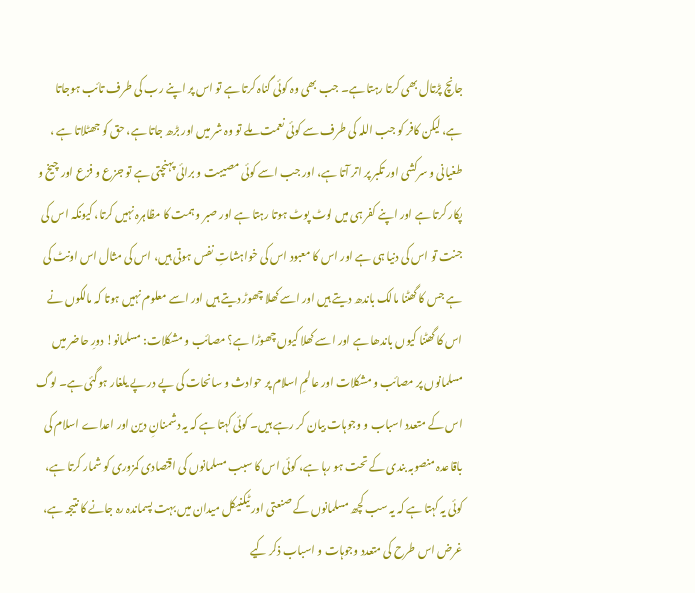جانچ پڑتال بھی کرتا رہتا ہے۔ جب بھی وہ کوئی گناہ کرتا ہے تو اس پر اپنے رب کی طرف تائب ہوجاتا ہے، لیکن کافر کو جب اللہ کی طرف سے کوئی نعمت ملے تو وہ شر میں اور بڑھ جاتا ہے، حق کو جھٹلاتا ہے ، طغیانی و سرکشی اور تکبر پر اتر آتا ہے، اور جب اسے کوئی مصیبت و برائی پہنچتی ہے تو جزع و فزع اور چیخ و پکار کرتا ہے اور اپنے کفر ہی میں لوٹ پوٹ ہوتا رہتا ہے اور صبر و ہمت کا مظاہرہ نہیں کرتا، کیونکہ اس کی جنت تو اس کی دنیا ہی ہے اور اس کا معبود اس کی خواہشاتِ نفس ہوتی ہیں، اس کی مثال اس اونٹ کی ہے جس کا گھٹنا مالک باندھ دیتے ہیں اور اسے کھلا چھوڑ دیتے ہیں اور اسے معلوم نہیں ہوتا کہ مالکوں نے اس کا گھٹنا کیوں باندھا ہے اور اسے کھلا کیوں چھوڑا ہے؟ مصائب و مشکلات: مسلمانو! دورِ حاضر میں مسلمانوں پر مصائب و مشکلات اور عالمِ اسلام پر حوادث و سانحات کی پے در پے یلغار ہوگئی ہے۔ لوگ اس کے متعدد اسباب و وجوہات بیان کر رہے ہیں۔ کوئی کہتا ہے کہ یہ دشمنانِ دین اور اعداے اسلام کی باقاعدہ منصوبہ بندی کے تحت ہو رہا ہے، کوئی اس کا سبب مسلمانوں کی اقتصادی کمزوری کو شمار کرتا ہے، کوئی یہ کہتا ہے کہ یہ سب کچھ مسلمانوں کے صنعتی اور ٹیکنیکل میدان میں بہت پسماندہ رہ جانے کا نتیجہ ہے، غرض اس طرح کی متعدد وجوہات و اسباب ذکر کیے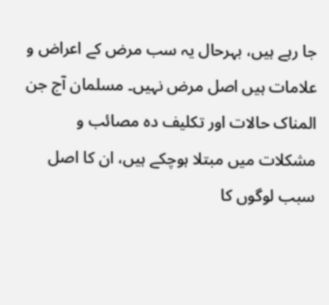جا رہے ہیں، بہرحال یہ سب مرض کے اعراض و علامات ہیں اصل مرض نہیں۔ مسلمان آج جن المناک حالات اور تکلیف دہ مصائب و مشکلات میں مبتلا ہوچکے ہیں، ان کا اصل سبب لوگوں کا